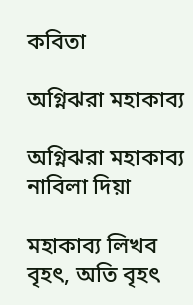কবিতা

অগ্নিঝরা মহাকাব্য

অগ্নিঝরা মহাকাব্য
নাবিলা দিয়া

মহাকাব্য লিখব
বৃহৎ, অতি বৃহৎ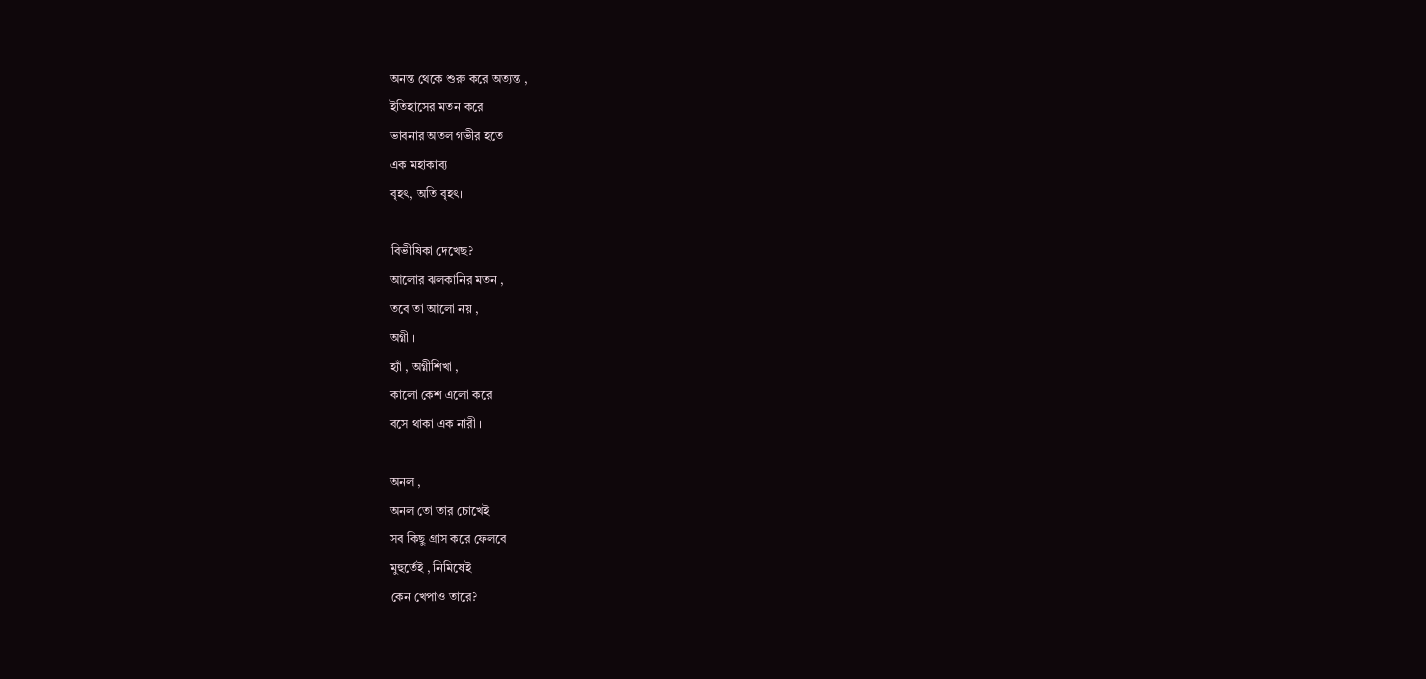অনন্ত থেকে শুরু করে অত্যন্ত ,
ইতিহাসের মতন করে
ভাবনার অতল গভীর হতে
এক মহাকাব্য
বৃহৎ, অতি বৃহৎ।

বিভীষিকা দেখেছ?
আলোর ঝলকানির মতন ,
তবে তা আলো নয় ,
অগ্নী ।
হ্যাঁ , অগ্নীশিখা ,
কালো কেশ এলো করে
বসে থাকা এক নারী ।

অনল ,
অনল তো তার চোখেই
সব কিছু গ্রাস করে ফেলবে
মুহুর্তেই , নিমিষেই
কেন খেপাও তারে?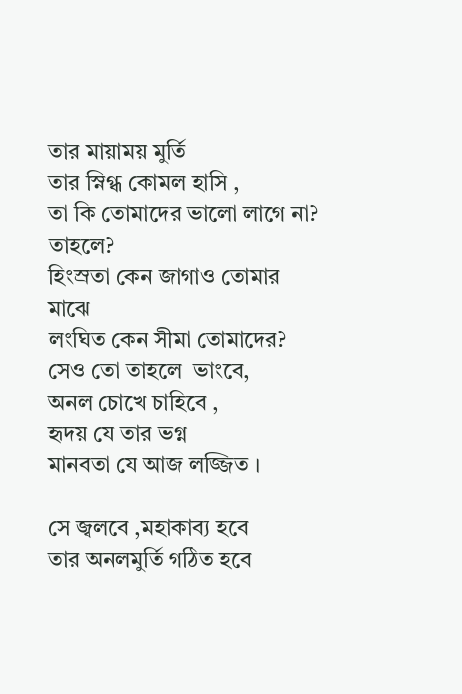তার মায়াময় মুর্তি
তার স্নিগ্ধ কোমল হাসি ,
তা কি তোমাদের ভালো লাগে না?
তাহলে?
হিংস্রতা কেন জাগাও তোমার মাঝে
লংঘিত কেন সীমা তোমাদের?
সেও তো তাহলে  ভাংবে,
অনল চোখে চাহিবে ,
হৃদয় যে তার ভগ্ন
মানবতা যে আজ লজ্জিত ।

সে জ্বলবে ,মহাকাব্য হবে
তার অনলমুর্তি গঠিত হবে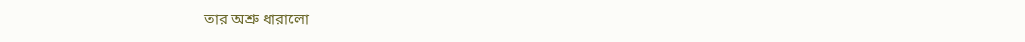তার অশ্রু ধারালো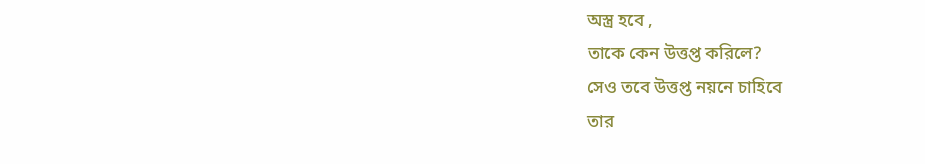অস্ত্র হবে ,
তাকে কেন উত্তপ্ত করিলে?
সেও তবে উত্তপ্ত নয়নে চাহিবে
তার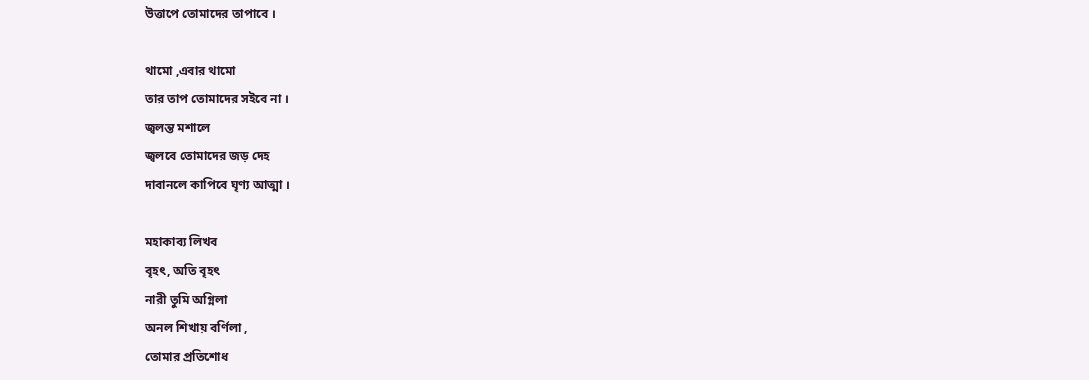উত্তাপে তোমাদের তাপাবে ।

থামো ,এবার থামো
তার তাপ তোমাদের সইবে না ।
জ্বলন্ত মশালে
জ্বলবে তোমাদের জড় দেহ
দাবানলে কাপিবে ঘৃণ্য আত্মা ।

মহাকাব্য লিখব
বৃহৎ, অতি বৃহৎ
নারী তুমি অগ্নিলা
অনল শিখায় বর্ণিলা ,
তোমার প্রতিশোধ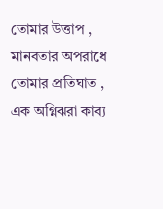তোমার উত্তাপ ,
মানবতার অপরাধে
তোমার প্রতিঘাত ,
এক অগ্নিঝরা কাব্য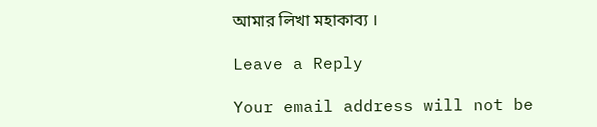আমার লিখা মহাকাব্য ।

Leave a Reply

Your email address will not be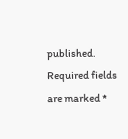published. Required fields are marked *